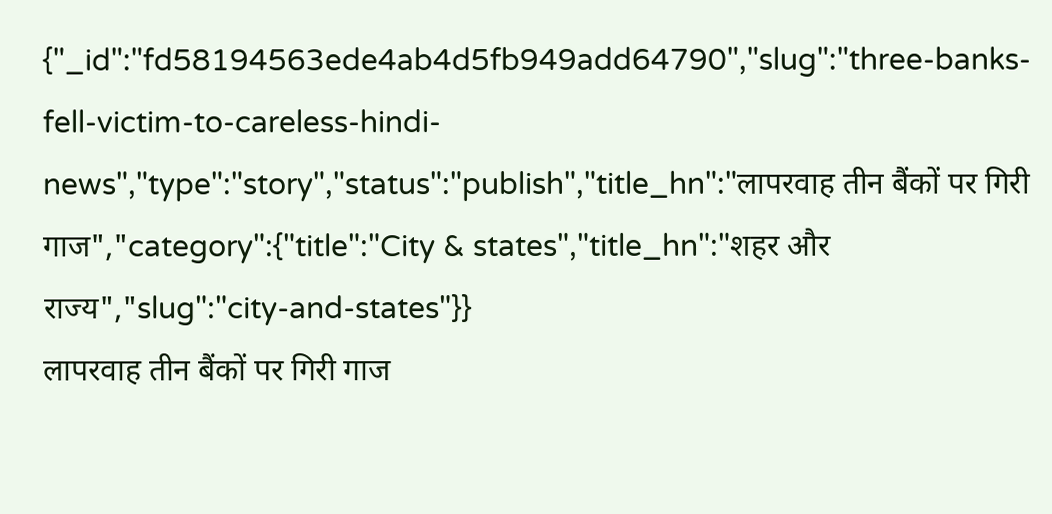{"_id":"fd58194563ede4ab4d5fb949add64790","slug":"three-banks-fell-victim-to-careless-hindi-news","type":"story","status":"publish","title_hn":"लापरवाह तीन बैंकों पर गिरी गाज","category":{"title":"City & states","title_hn":"शहर और राज्य","slug":"city-and-states"}}
लापरवाह तीन बैंकों पर गिरी गाज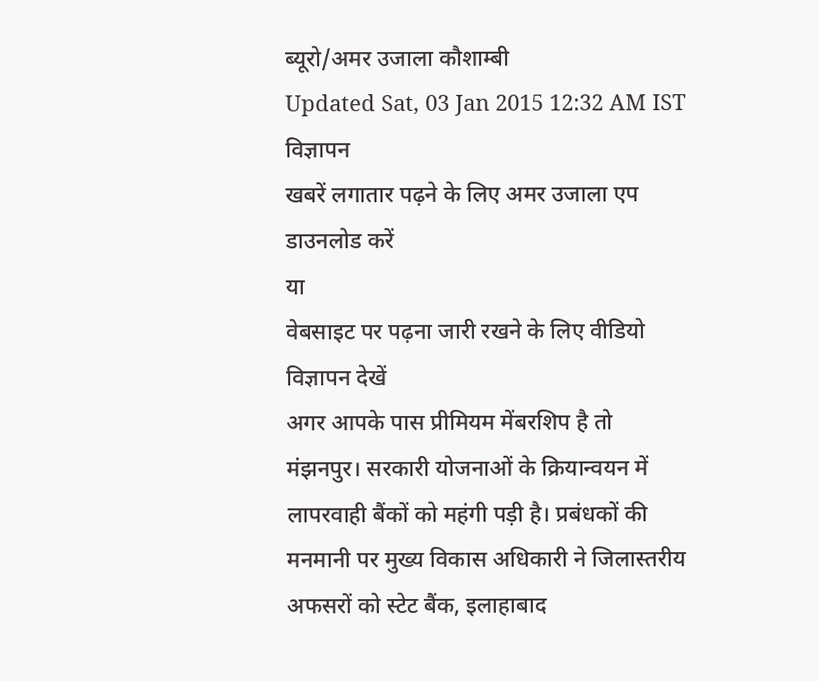ब्यूरो/अमर उजाला कौशाम्बी
Updated Sat, 03 Jan 2015 12:32 AM IST
विज्ञापन
खबरें लगातार पढ़ने के लिए अमर उजाला एप डाउनलोड करें
या
वेबसाइट पर पढ़ना जारी रखने के लिए वीडियो विज्ञापन देखें
अगर आपके पास प्रीमियम मेंबरशिप है तो
मंझनपुर। सरकारी योजनाओं के क्रियान्वयन में लापरवाही बैंकों को महंगी पड़ी है। प्रबंधकों की मनमानी पर मुख्य विकास अधिकारी ने जिलास्तरीय अफसरों को स्टेट बैंक, इलाहाबाद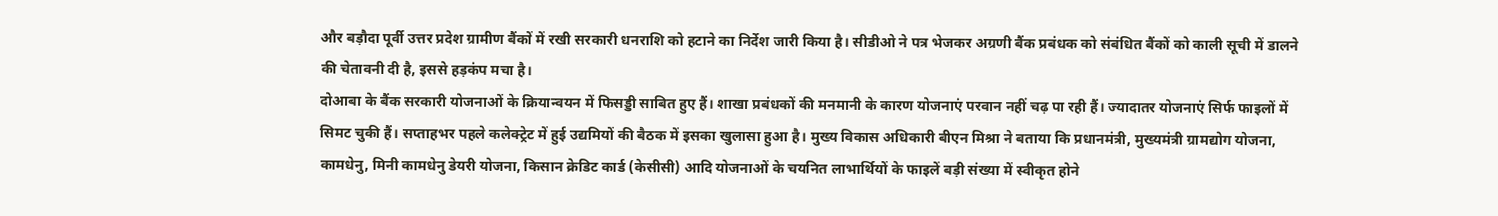और बड़ौदा पूर्वी उत्तर प्रदेश ग्रामीण बैंकों में रखी सरकारी धनराशि को हटाने का निर्देश जारी किया है। सीडीओ ने पत्र भेजकर अग्रणी बैंक प्रबंधक को संबंधित बैंकों को काली सूची में डालने की चेतावनी दी है, इससे हड़कंप मचा है।
दोआबा के बैंक सरकारी योजनाओं के क्रियान्वयन में फिसड्डी साबित हुए हैं। शाखा प्रबंधकों की मनमानी के कारण योजनाएं परवान नहीं चढ़ पा रही हैं। ज्यादातर योजनाएं सिर्फ फाइलों में सिमट चुकी हैं। सप्ताहभर पहले कलेक्ट्रेट में हुई उद्यमियों की बैठक में इसका खुलासा हुआ है। मुख्य विकास अधिकारी बीएन मिश्रा ने बताया कि प्रधानमंत्री, मुख्यमंत्री ग्रामद्योग योजना, कामधेनु, मिनी कामधेनु डेयरी योजना, किसान क्रेडिट कार्ड (केसीसी) आदि योजनाओं के चयनित लाभार्थियों के फाइलें बड़ी संख्या में स्वीकृत होने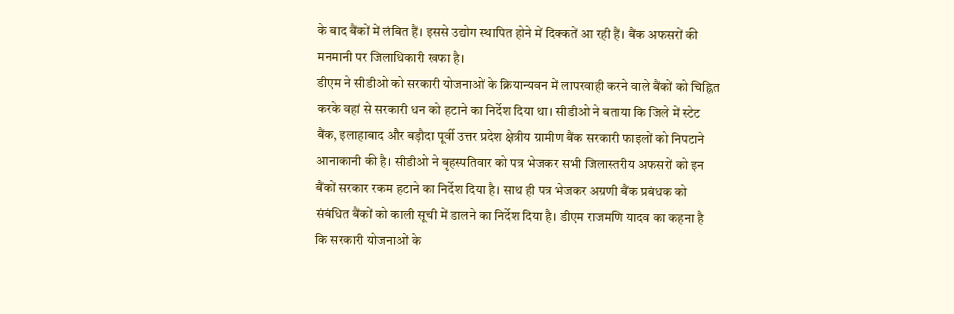के बाद बैंकों में लंबित हैं। इससे उद्योग स्थापित होने में दिक्कतें आ रही हैं। बैंक अफसरों की मनमानी पर जिलाधिकारी खफा है।
डीएम ने सीडीओ को सरकारी योजनाओं के क्रियान्यवन में लापरवाही करने वाले बैंकों को चिह्नित करके वहां से सरकारी धन को हटाने का निर्देश दिया था। सीडीओ ने बताया कि जिले में स्टेट बैंक, इलाहाबाद और बड़ौदा पूर्वी उत्तर प्रदेश क्षेत्रीय ग्रामीण बैंक सरकारी फाइलों को निपटाने आनाकानी की है। सीडीओ ने बृहस्पतिवार को पत्र भेजकर सभी जिलास्तरीय अफसरों को इन बैंकों सरकार रकम हटाने का निर्देश दिया है। साथ ही पत्र भेजकर अग्रणी बैंक प्रबंधक को संबंधित बैंकों को काली सूची में डालने का निर्देश दिया है। डीएम राजमणि यादव का कहना है कि सरकारी योजनाओं के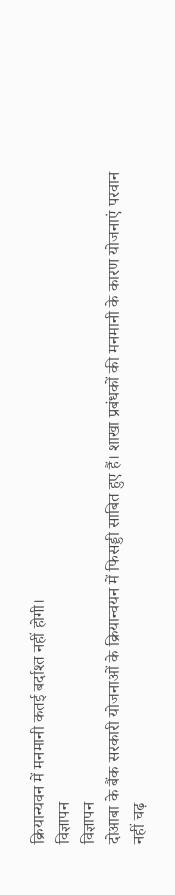क्रियान्यवन में मनमानी कतई बर्दाश्त नहीं होगी।
विज्ञापन
विज्ञापन
दोआबा के बैंक सरकारी योजनाओं के क्रियान्वयन में फिसड्डी साबित हुए हैं। शाखा प्रबंधकों की मनमानी के कारण योजनाएं परवान नहीं चढ़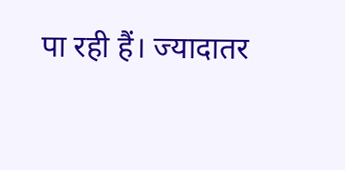पा रही हैं। ज्यादातर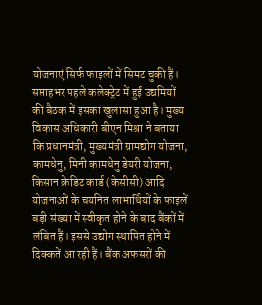योजनाएं सिर्फ फाइलों में सिमट चुकी हैं। सप्ताहभर पहले कलेक्ट्रेट में हुई उद्यमियों की बैठक में इसका खुलासा हुआ है। मुख्य विकास अधिकारी बीएन मिश्रा ने बताया कि प्रधानमंत्री, मुख्यमंत्री ग्रामद्योग योजना, कामधेनु, मिनी कामधेनु डेयरी योजना, किसान क्रेडिट कार्ड (केसीसी) आदि योजनाओं के चयनित लाभार्थियों के फाइलें बड़ी संख्या में स्वीकृत होने के बाद बैंकों में लंबित हैं। इससे उद्योग स्थापित होने में दिक्कतें आ रही हैं। बैंक अफसरों की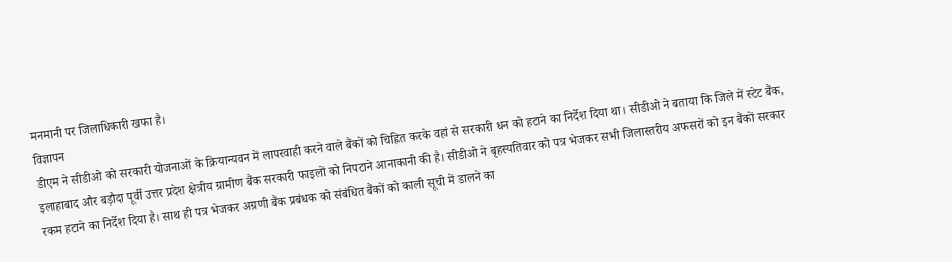मनमानी पर जिलाधिकारी खफा है।
विज्ञापन
डीएम ने सीडीओ को सरकारी योजनाओं के क्रियान्यवन में लापरवाही करने वाले बैंकों को चिह्नित करके वहां से सरकारी धन को हटाने का निर्देश दिया था। सीडीओ ने बताया कि जिले में स्टेट बैंक, इलाहाबाद और बड़ौदा पूर्वी उत्तर प्रदेश क्षेत्रीय ग्रामीण बैंक सरकारी फाइलों को निपटाने आनाकानी की है। सीडीओ ने बृहस्पतिवार को पत्र भेजकर सभी जिलास्तरीय अफसरों को इन बैंकों सरकार रकम हटाने का निर्देश दिया है। साथ ही पत्र भेजकर अग्रणी बैंक प्रबंधक को संबंधित बैंकों को काली सूची में डालने का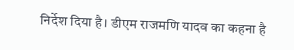निर्देश दिया है। डीएम राजमणि यादव का कहना है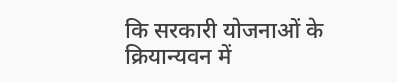कि सरकारी योजनाओं के क्रियान्यवन में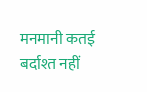मनमानी कतई बर्दाश्त नहीं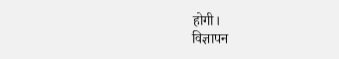होगी।
विज्ञापन